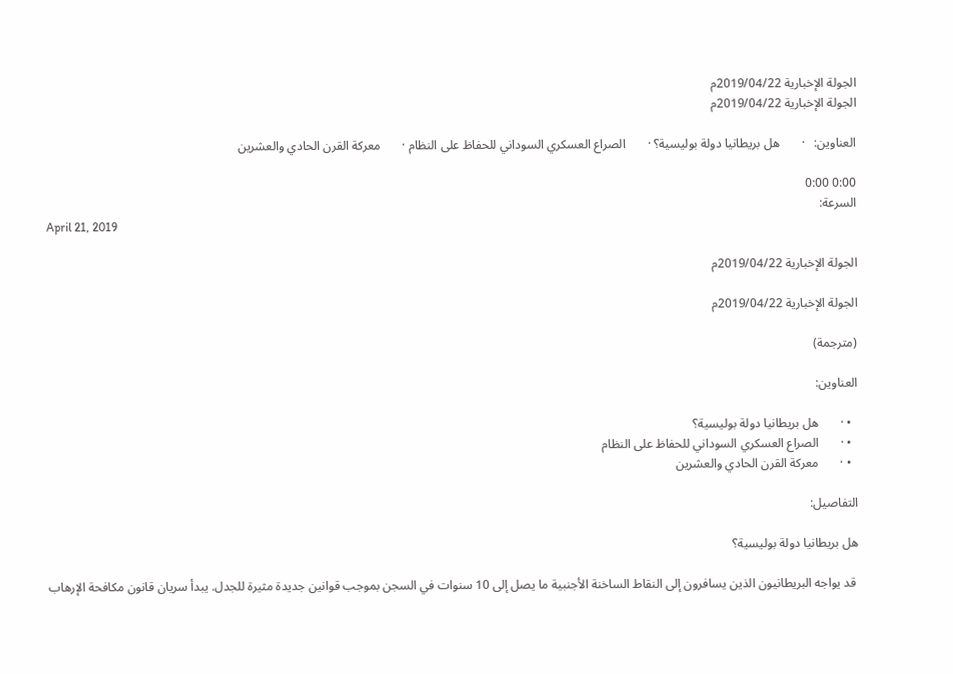الجولة الإخبارية 2019/04/22م
الجولة الإخبارية 2019/04/22م

العناوين:   ·       هل بريطانيا دولة بوليسية؟ ·       الصراع العسكري السوداني للحفاظ على النظام ·       معركة القرن الحادي والعشرين

0:00 0:00
السرعة:
April 21, 2019

الجولة الإخبارية 2019/04/22م

الجولة الإخبارية 2019/04/22م

(مترجمة)

العناوين:

  • ·       هل بريطانيا دولة بوليسية؟
  • ·       الصراع العسكري السوداني للحفاظ على النظام
  • ·       معركة القرن الحادي والعشرين

التفاصيل:

هل بريطانيا دولة بوليسية؟

 قد يواجه البريطانيون الذين يسافرون إلى النقاط الساخنة الأجنبية ما يصل إلى 10 سنوات في السجن بموجب قوانين جديدة مثيرة للجدل. يبدأ سريان قانون مكافحة الإرهاب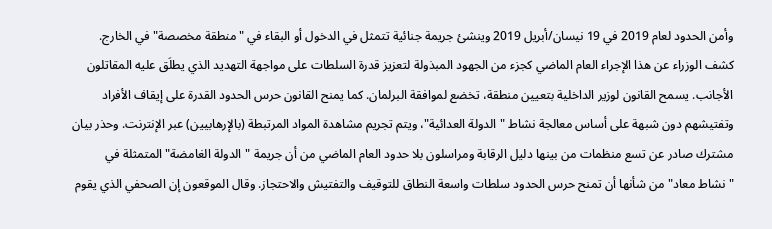وأمن الحدود لعام 2019 في 19 نيسان/أبريل 2019 وينشئ جريمة جنائية تتمثل في الدخول أو البقاء في "منطقة مخصصة" في الخارج. كشف الوزراء عن هذا الإجراء العام الماضي كجزء من الجهود المبذولة لتعزيز قدرة السلطات على مواجهة التهديد الذي يطلَق عليه المقاتلون الأجانب. يسمح القانون لوزير الداخلية بتعيين منطقة، تخضع لموافقة البرلمان. كما يمنح القانون حرس الحدود القدرة على إيقاف الأفراد وتفتيشهم دون شبهة على أساس معالجة نشاط "الدولة العدائية"، ويتم تجريم مشاهدة المواد المرتبطة (بالإرهابيين) عبر الإنترنت. وحذر بيان مشترك صادر عن تسع منظمات من بينها دليل الرقابة ومراسلون بلا حدود العام الماضي من أن جريمة "الدولة الغامضة" المتمثلة في "نشاط معاد" من شأنها أن تمنح حرس الحدود سلطات واسعة النطاق للتوقيف والتفتيش والاحتجاز. وقال الموقعون إن الصحفي الذي يقوم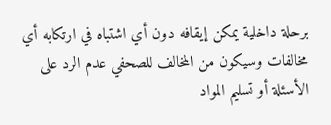برحلة داخلية يمكن إيقافه دون أي اشتباه في ارتكابه أي مخالفات وسيكون من المخالف للصحفي عدم الرد على الأسئلة أو تسليم المواد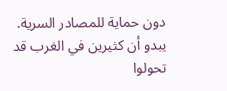دون حماية للمصادر السرية. يبدو أن كثيرين في الغرب قد تحولوا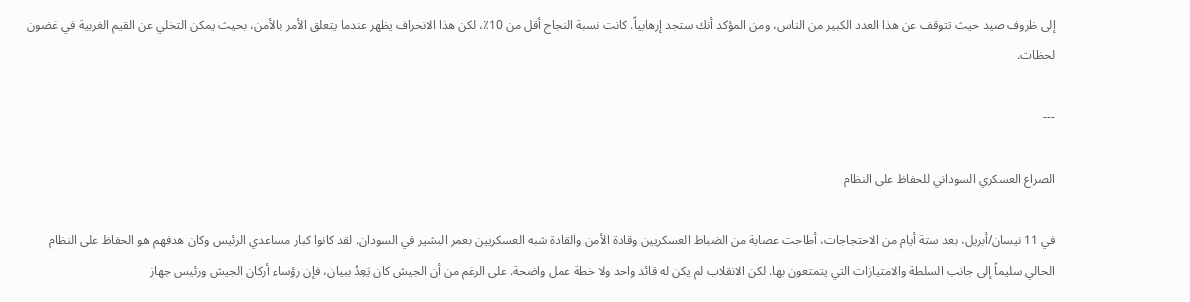إلى ظروف صيد حيث تتوقف عن هذا العدد الكبير من الناس، ومن المؤكد أنك ستجد إرهابياً. كانت نسبة النجاح أقل من 10٪، لكن هذا الانحراف يظهر عندما يتعلق الأمر بالأمن، بحيث يمكن التخلي عن القيم الغربية في غضون لحظات.

---

الصراع العسكري السوداني للحفاظ على النظام

في 11 نيسان/أبريل، بعد ستة أيام من الاحتجاجات، أطاحت عصابة من الضباط العسكريين وقادة الأمن والقادة شبه العسكريين بعمر البشير في السودان. لقد كانوا كبار مساعدي الرئيس وكان هدفهم هو الحفاظ على النظام الحالي سليماً إلى جانب السلطة والامتيازات التي يتمتعون بها. لكن الانقلاب لم يكن له قائد واحد ولا خطة عمل واضحة. على الرغم من أن الجيش كان يَعِدُ ببيان، فإن رؤساء أركان الجيش ورئيس جهاز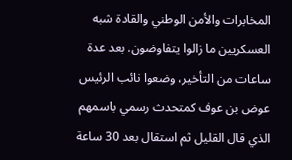المخابرات والأمن الوطني والقادة شبه العسكريين ما زالوا يتفاوضون. بعد عدة ساعات من التأخير، وضعوا نائب الرئيس عوض بن عوف كمتحدث رسمي باسمهم الذي قال القليل ثم استقال بعد 30 ساعة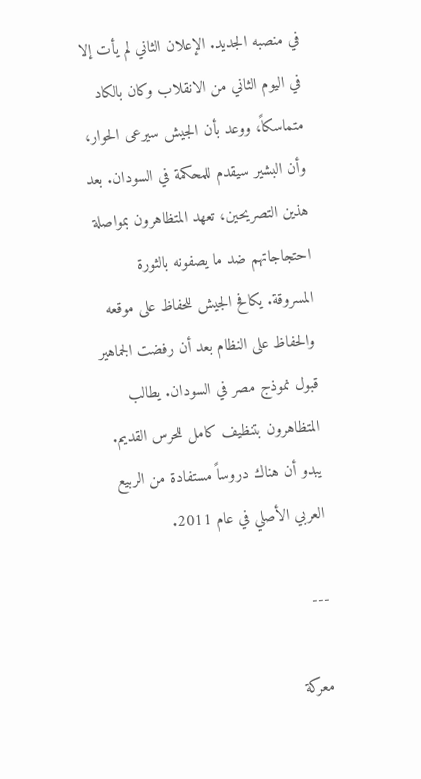في منصبه الجديد. الإعلان الثاني لم يأت إلا في اليوم الثاني من الانقلاب وكان بالكاد متماسكاً، ووعد بأن الجيش سيرعى الحوار، وأن البشير سيقدم للمحكمة في السودان. بعد هذين التصريحين، تعهد المتظاهرون بمواصلة احتجاجاتهم ضد ما يصفونه بالثورة المسروقة. يكافح الجيش للحفاظ على موقعه والحفاظ على النظام بعد أن رفضت الجماهير قبول نموذج مصر في السودان. يطالب المتظاهرون بتنظيف كامل للحرس القديم. يبدو أن هناك دروساً مستفادة من الربيع العربي الأصلي في عام 2011.

---

معركة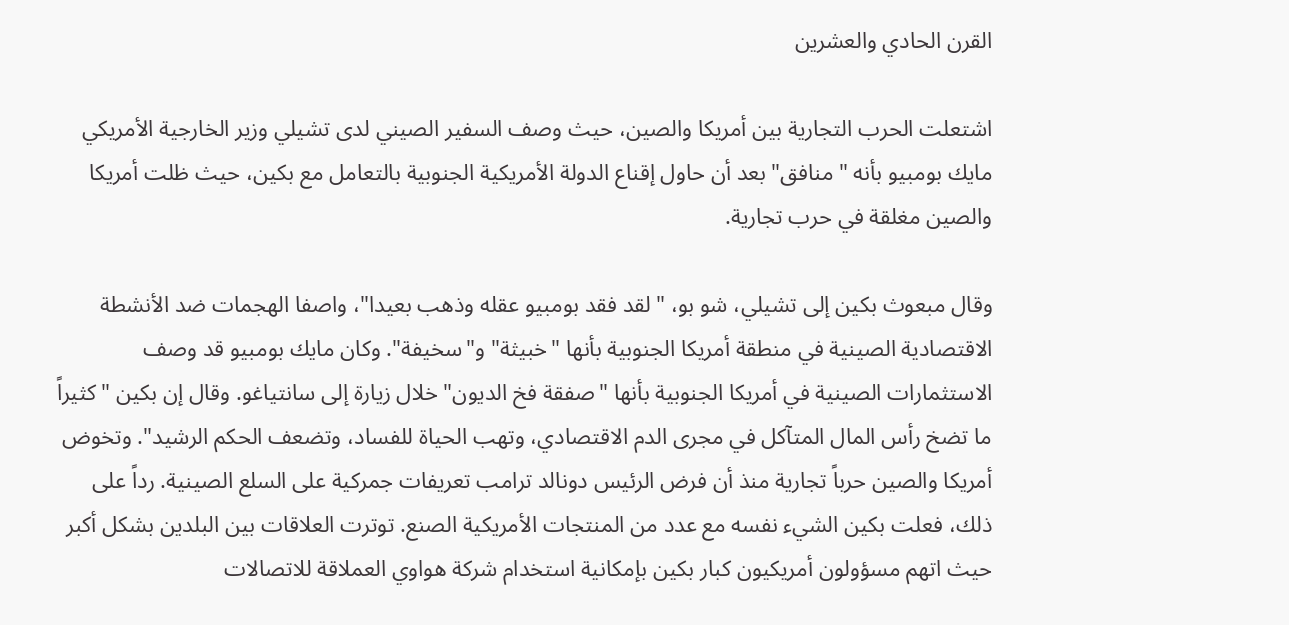القرن الحادي والعشرين

اشتعلت الحرب التجارية بين أمريكا والصين، حيث وصف السفير الصيني لدى تشيلي وزير الخارجية الأمريكي مايك بومبيو بأنه "منافق" بعد أن حاول إقناع الدولة الأمريكية الجنوبية بالتعامل مع بكين، حيث ظلت أمريكا والصين مغلقة في حرب تجارية.

وقال مبعوث بكين إلى تشيلي، شو بو، "لقد فقد بومبيو عقله وذهب بعيدا"، واصفا الهجمات ضد الأنشطة الاقتصادية الصينية في منطقة أمريكا الجنوبية بأنها "خبيثة" و"سخيفة". وكان مايك بومبيو قد وصف الاستثمارات الصينية في أمريكا الجنوبية بأنها "صفقة فخ الديون" خلال زيارة إلى سانتياغو. وقال إن بكين "كثيراً ما تضخ رأس المال المتآكل في مجرى الدم الاقتصادي، وتهب الحياة للفساد، وتضعف الحكم الرشيد". وتخوض أمريكا والصين حرباً تجارية منذ أن فرض الرئيس دونالد ترامب تعريفات جمركية على السلع الصينية. رداً على ذلك، فعلت بكين الشيء نفسه مع عدد من المنتجات الأمريكية الصنع. توترت العلاقات بين البلدين بشكل أكبر حيث اتهم مسؤولون أمريكيون كبار بكين بإمكانية استخدام شركة هواوي العملاقة للاتصالات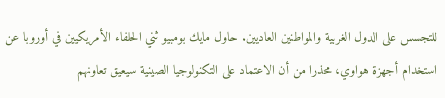للتجسس على الدول الغربية والمواطنين العاديين. حاول مايك بومبيو ثني الحلفاء الأمريكيين في أوروبا عن استخدام أجهزة هواوي، محذرا من أن الاعتماد على التكنولوجيا الصينية سيعيق تعاونهم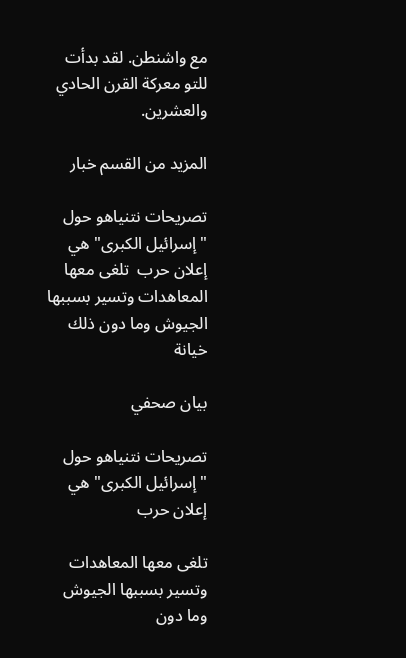مع واشنطن. لقد بدأت للتو معركة القرن الحادي والعشرين.

المزيد من القسم خبار

تصريحات نتنياهو حول "إسرائيل الكبرى" هي إعلان حرب  تلغى معها المعاهدات وتسير بسببها الجيوش وما دون ذلك خيانة

بيان صحفي

تصريحات نتنياهو حول "إسرائيل الكبرى" هي إعلان حرب

تلغى معها المعاهدات وتسير بسببها الجيوش وما دون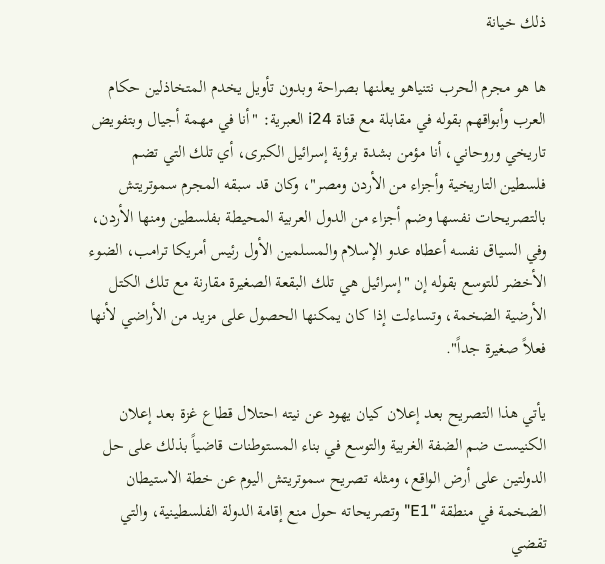ذلك خيانة

ها هو مجرم الحرب نتنياهو يعلنها بصراحة وبدون تأويل يخدم المتخاذلين حكام العرب وأبواقهم بقوله في مقابلة مع قناة i24 العبرية: "أنا في مهمة أجيال وبتفويض تاريخي وروحاني، أنا مؤمن بشدة برؤية إسرائيل الكبرى، أي تلك التي تضم فلسطين التاريخية وأجزاء من الأردن ومصر"، وكان قد سبقه المجرم سموتريتش بالتصريحات نفسها وضم أجزاء من الدول العربية المحيطة بفلسطين ومنها الأردن، وفي السياق نفسه أعطاه عدو الإسلام والمسلمين الأول رئيس أمريكا ترامب، الضوء الأخضر للتوسع بقوله إن "إسرائيل هي تلك البقعة الصغيرة مقارنة مع تلك الكتل الأرضية الضخمة، وتساءلت إذا كان يمكنها الحصول على مزيد من الأراضي لأنها فعلاً صغيرة جداً".

يأتي هذا التصريح بعد إعلان كيان يهود عن نيته احتلال قطاع غزة بعد إعلان الكنيست ضم الضفة الغربية والتوسع في بناء المستوطنات قاضياً بذلك على حل الدولتين على أرض الواقع، ومثله تصريح سموتريتش اليوم عن خطة الاستيطان الضخمة في منطقة "E1" وتصريحاته حول منع إقامة الدولة الفلسطينية، والتي تقضي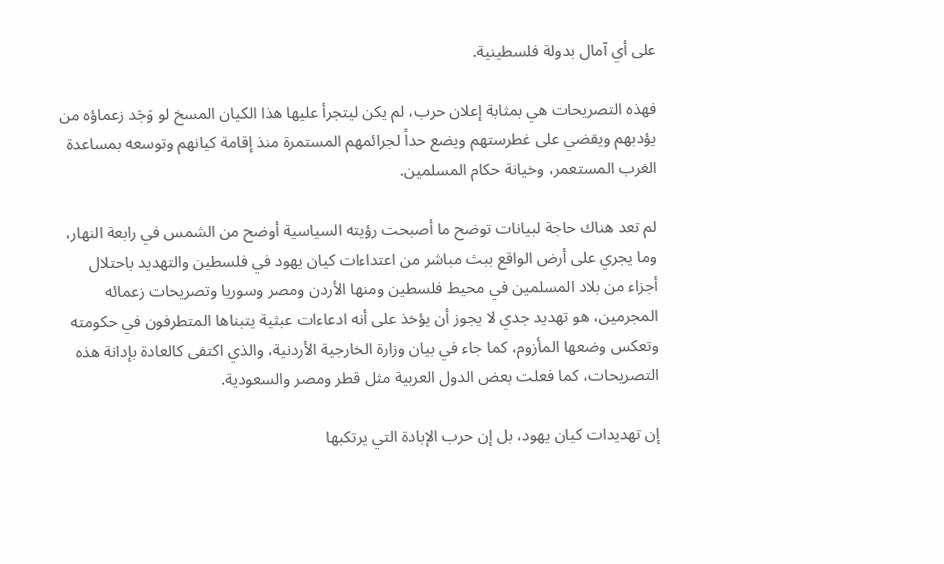على أي آمال بدولة فلسطينية.

فهذه التصريحات هي بمثابة إعلان حرب، لم يكن ليتجرأ عليها هذا الكيان المسخ لو وَجَد زعماؤه من يؤدبهم ويقضي على غطرستهم ويضع حداً لجرائمهم المستمرة منذ إقامة كيانهم وتوسعه بمساعدة الغرب المستعمر، وخيانة حكام المسلمين.

لم تعد هناك حاجة لبيانات توضح ما أصبحت رؤيته السياسية أوضح من الشمس في رابعة النهار، وما يجري على أرض الواقع ببث مباشر من اعتداءات كيان يهود في فلسطين والتهديد باحتلال أجزاء من بلاد المسلمين في محيط فلسطين ومنها الأردن ومصر وسوريا وتصريحات زعمائه المجرمين، هو تهديد جدي لا يجوز أن يؤخذ على أنه ادعاءات عبثية يتبناها المتطرفون في حكومته وتعكس وضعها المأزوم، كما جاء في بيان وزارة الخارجية الأردنية، والذي اكتفى كالعادة بإدانة هذه التصريحات، كما فعلت بعض الدول العربية مثل قطر ومصر والسعودية.

إن تهديدات كيان يهود، بل إن حرب الإبادة التي يرتكبها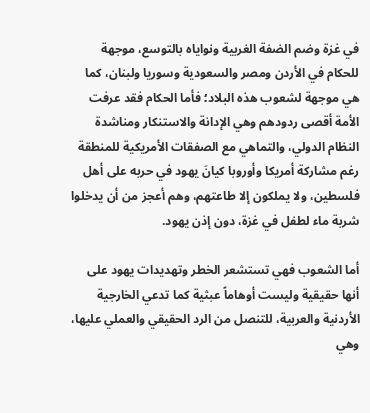في غزة وضم الضفة الغربية ونواياه بالتوسع، موجهة للحكام في الأردن ومصر والسعودية وسوريا ولبنان، كما هي موجهة لشعوب هذه البلاد؛ فأما الحكام فقد عرفت الأمة أقصى ردودهم وهي الإدانة والاستنكار ومناشدة النظام الدولي، والتماهي مع الصفقات الأمريكية للمنطقة رغم مشاركة أمريكا وأوروبا كيانَ يهود في حربه على أهل فلسطين، ولا يملكون إلا طاعتهم، وهم أعجز من أن يدخلوا شربة ماء لطفل في غزة، دون إذن يهود.

أما الشعوب فهي تستشعر الخطر وتهديدات يهود على أنها حقيقية وليست أوهاماً عبثية كما تدعي الخارجية الأردنية والعربية، للتنصل من الرد الحقيقي والعملي عليها، وهي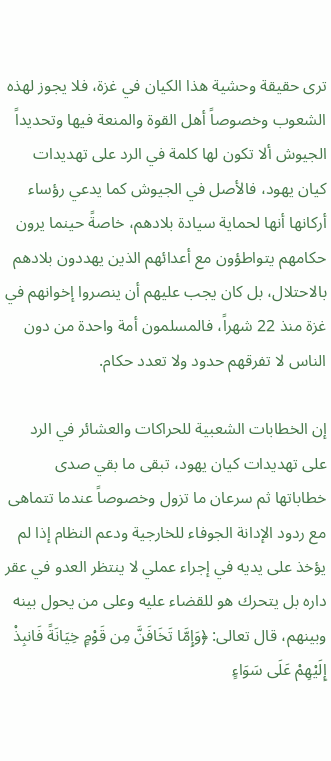ترى حقيقة وحشية هذا الكيان في غزة، فلا يجوز لهذه الشعوب وخصوصاً أهل القوة والمنعة فيها وتحديداً الجيوش ألا تكون لها كلمة في الرد على تهديدات كيان يهود، فالأصل في الجيوش كما يدعي رؤساء أركانها أنها لحماية سيادة بلادهم، خاصةً حينما يرون حكامهم يتواطؤون مع أعدائهم الذين يهددون بلادهم بالاحتلال، بل كان يجب عليهم أن ينصروا إخوانهم في غزة منذ 22 شهراً، فالمسلمون أمة واحدة من دون الناس لا تفرقهم حدود ولا تعدد حكام.

إن الخطابات الشعبية للحراكات والعشائر في الرد على تهديدات كيان يهود، تبقى ما بقي صدى خطاباتها ثم سرعان ما تزول وخصوصاً عندما تتماهى مع ردود الإدانة الجوفاء للخارجية ودعم النظام إذا لم يؤخذ على يديه في إجراء عملي لا ينتظر العدو في عقر داره بل يتحرك هو للقضاء عليه وعلى من يحول بينه وبينهم، قال تعالى: ﴿وَإِمَّا تَخَافَنَّ مِن قَوْمٍ خِيَانَةً فَانبِذْ إِلَيْهِمْ عَلَى سَوَاءٍ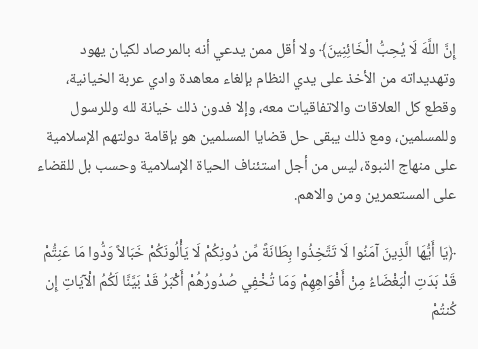إِنَّ اللَّهَ لَا يُحِبُّ الْخَائِنِينَ﴾ ولا أقل ممن يدعي أنه بالمرصاد لكيان يهود وتهديداته من الأخذ على يدي النظام بإلغاء معاهدة وادي عربة الخيانية، وقطع كل العلاقات والاتفاقيات معه، وإلا فدون ذلك خيانة لله وللرسول وللمسلمين، ومع ذلك يبقى حل قضايا المسلمين هو بإقامة دولتهم الإسلامية على منهاج النبوة، ليس من أجل استئناف الحياة الإسلامية وحسب بل للقضاء على المستعمرين ومن والاهم.

﴿يَا أَيُّهَا الَّذِينَ آمَنُوا لَا تَتَّخِذُوا بِطَانَةً مِّن دُونِكُمْ لَا يَأْلُونَكُمْ خَبَالاً وَدُّوا مَا عَنِتُّمْ قَدْ بَدَتِ الْبَغْضَاءُ مِنْ أَفْوَاهِهِمْ وَمَا تُخْفِي صُدُورُهُمْ أَكْبَرُ قَدْ بَيَّنَّا لَكُمُ الْآيَاتِ إِن كُنتُمْ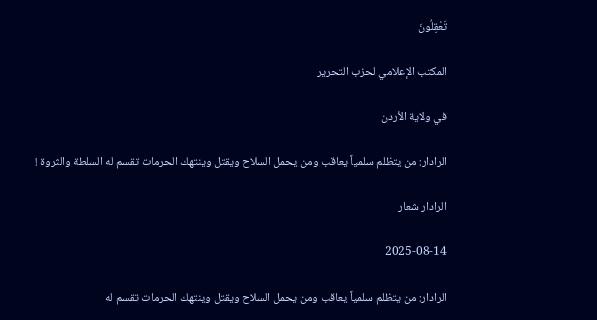تَعْقِلُونَ

المكتب الإعلامي لحزب التحرير

في ولاية الأردن

الرادار: من يتظلم سلمياً يعاقب ومن يحمل السلاح ويقتل وينتهك الحرمات تقسم له السلطة والثروة !

الرادار شعار

2025-08-14

الرادار: من يتظلم سلمياً يعاقب ومن يحمل السلاح ويقتل وينتهك الحرمات تقسم له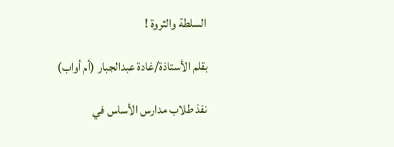السلطة والثروة !

بقلم الأستاذة/غادة عبدالجبار (أم أواب)

نفذ طلاب مدارس الأساس في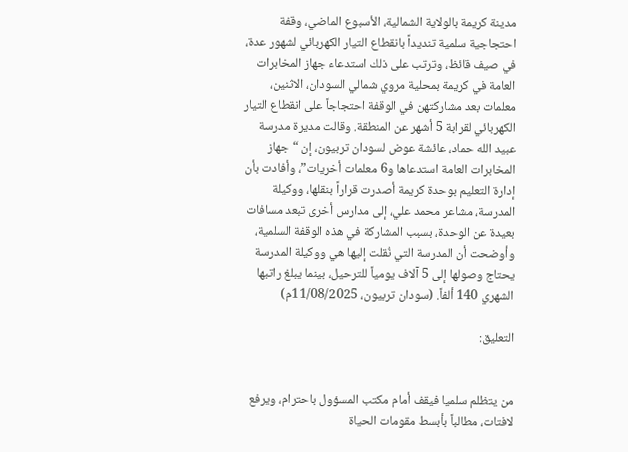مدينة كريمة بالولاية الشمالية، الأسبوع الماضي، وقفة احتجاجية سلمية تنديداً بانقطاع التيار الكهربائي لشهور عدة، في صيف قائظ، وترتب على ذلك استدعاء جهاز المخابرات العامة في كريمة بمحلية مروي شمالي السودان، الاثنين، معلمات بعد مشاركتهن في الوقفة احتجاجاً على انقطاع التيار الكهربائي لقرابة 5 أشهر عن المنطقة. وقالت مديرة مدرسة عبيد الله حماد، عائشة عوض لسودان تربيون، إن “جهاز المخابرات العامة استدعاها و6 معلمات أخريات”، وأفادت بأن إدارة التعليم بوحدة كريمة أصدرت قراراً بنقلها، ووكيلة المدرسة، مشاعر محمد علي، إلى مدارس أخرى تبعد مسافات بعيدة عن الوحدة، بسبب المشاركة في هذه الوقفة السلمية، وأوضحت أن المدرسة التي نُقلت إليها هي ووكيلة المدرسة يحتاج وصولها إلى 5 آلاف يومياً للترحيل، بينما يبلغ راتبها الشهري 140 ألفاً. (سودان تربيون، 11/08/2025م)

التعليق:


من يتظلم سلميا فيقف أمام مكتب المسؤول باحترام، ويرفع لافتات، مطالباً بأبسط مقومات الحياة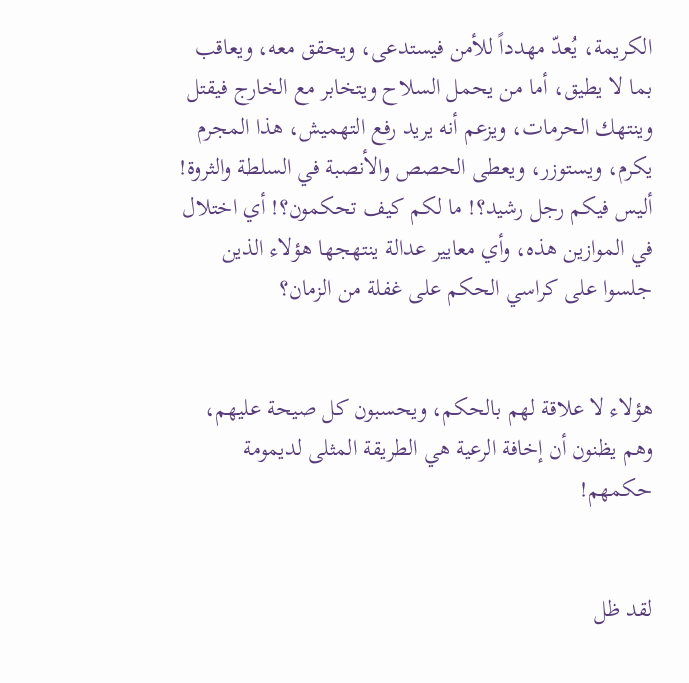الكريمة، يُعدّ مهدداً للأمن فيستدعى، ويحقق معه، ويعاقب بما لا يطيق، أما من يحمل السلاح ويتخابر مع الخارج فيقتل وينتهك الحرمات، ويزعم أنه يريد رفع التهميش، هذا المجرم يكرم، ويستوزر، ويعطى الحصص والأنصبة في السلطة والثروة! أليس فيكم رجل رشيد؟! ما لكم كيف تحكمون؟! أي اختلال في الموازين هذه، وأي معايير عدالة ينتهجها هؤلاء الذين جلسوا على كراسي الحكم على غفلة من الزمان؟


هؤلاء لا علاقة لهم بالحكم، ويحسبون كل صيحة عليهم، وهم يظنون أن إخافة الرعية هي الطريقة المثلى لديمومة حكمهم!


لقد ظل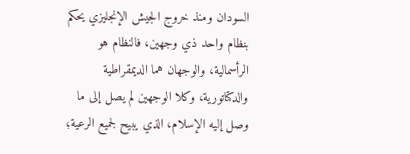السودان ومنذ خروج الجيش الإنجليزي يحكم بنظام واحد ذي وجهين، فالنظام هو الرأسمالية، والوجهان هما الديمقراطية والدكتاتورية، وكلا الوجهين لم يصل إلى ما وصل إليه الإسلام، الذي يبيح لجميع الرعية؛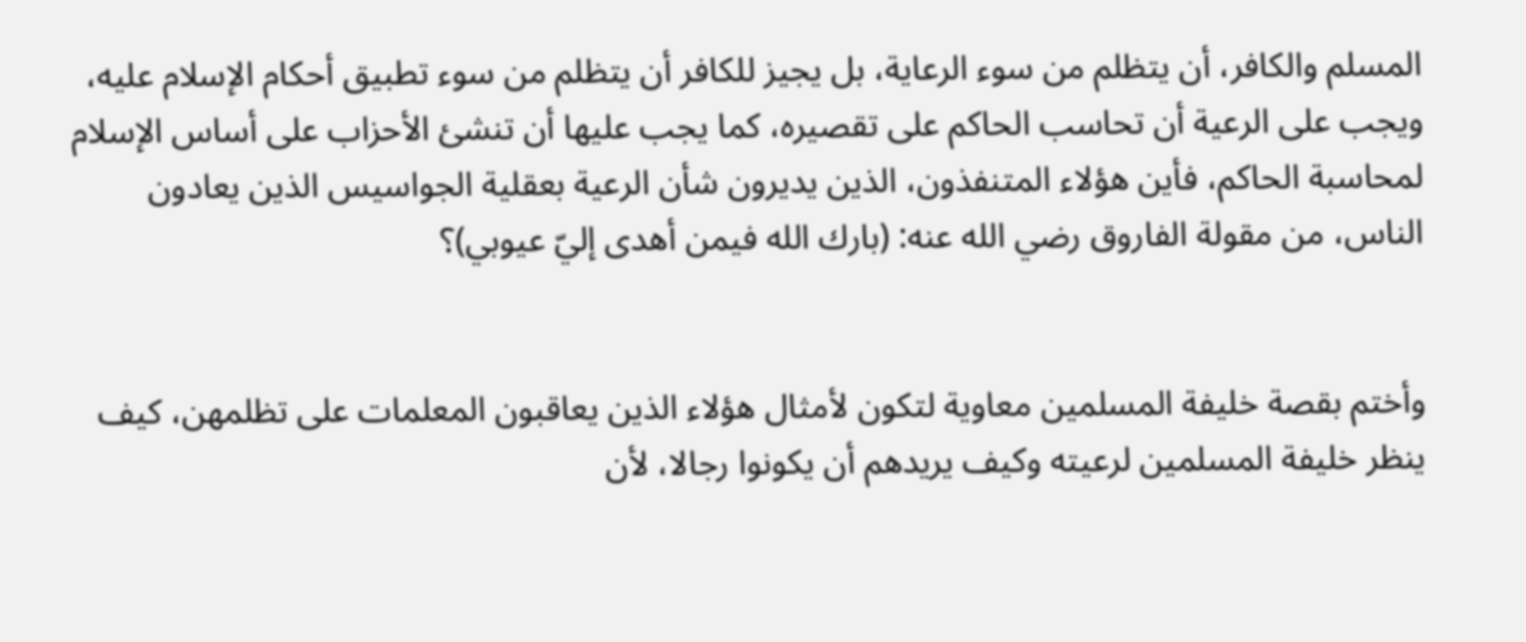المسلم والكافر، أن يتظلم من سوء الرعاية، بل يجيز للكافر أن يتظلم من سوء تطبيق أحكام الإسلام عليه، ويجب على الرعية أن تحاسب الحاكم على تقصيره، كما يجب عليها أن تنشئ الأحزاب على أساس الإسلام لمحاسبة الحاكم، فأين هؤلاء المتنفذون، الذين يديرون شأن الرعية بعقلية الجواسيس الذين يعادون الناس، من مقولة الفاروق رضي الله عنه: (بارك الله فيمن أهدى إليّ عيوبي)؟


وأختم بقصة خليفة المسلمين معاوية لتكون لأمثال هؤلاء الذين يعاقبون المعلمات على تظلمهن، كيف ينظر خليفة المسلمين لرعيته وكيف يريدهم أن يكونوا رجالا، لأن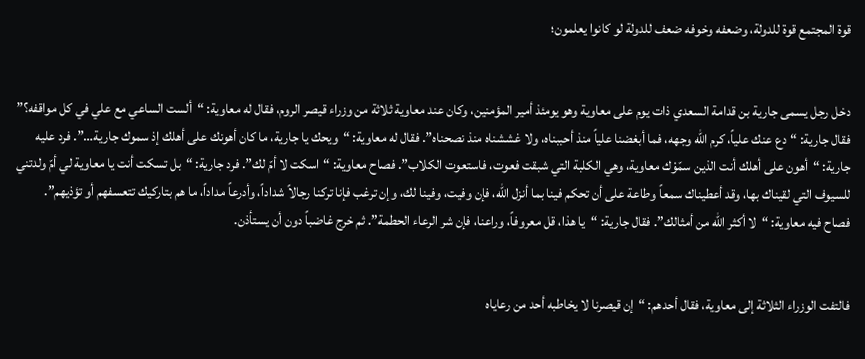قوة المجتمع قوة للدولة، وضعفه وخوفه ضعف للدولة لو كانوا يعلمون؛


دخل رجل يسمى جارية بن قدامة السعدي ذات يوم على معاوية وهو يومئذ أمير المؤمنين، وكان عند معاوية ثلاثة من وزراء قيصر الروم، فقال له معاوية: “ألست الساعي مع علي في كل مواقفه؟” فقال جارية: “دع عنك علياً، كرم الله وجهه، فما أبغضنا علياً منذ أحببناه، ولا غششناه منذ نصحناه”. فقال له معاوية: “ويحك يا جارية، ما كان أهونك على أهلك إذ سموك جارية…”. فرد عليه جارية: “أهون على أهلك أنت الذين سمّوْك معاوية، وهي الكلبة التي شبقت فعوت، فاستعوت الكلاب”. فصاح معاوية: “اسكت لا أمّ لك”. فرد جارية: “بل تسكت أنت يا معاوية لي أمّ ولدتني للسيوف التي لقيناك بها، وقد أعطيناك سمعاً وطاعة على أن تحكم فينا بما أنزل الله، فإن وفيت، وفينا لك، وإن ترغب فإنا تركنا رجالاً شداداً، وأدرعاً مداداً، ما هم بتاركيك تتعسفهم أو تؤذيهم”. فصاح فيه معاوية: “لا أكثر الله من أمثالك”. فقال جارية: “يا هذا، قل معروفاً، وراعنا، فإن شر الرعاء الحطمة”. ثم خرج غاضباً دون أن يستأذن.


فالتفت الوزراء الثلاثة إلى معاوية، فقال أحدهم: “إن قيصرنا لا يخاطبه أحد من رعاياه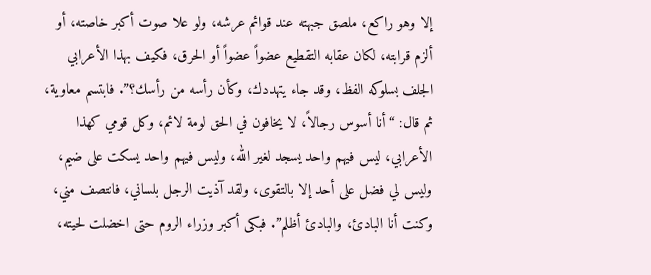إلا وهو راكع، ملصق جبهته عند قوائم عرشه، ولو علا صوت أكبر خاصته، أو ألزم قرابته، لكان عقابه التقطيع عضواً عضواً أو الحرق، فكيف بهذا الأعرابي الجلف بسلوكه الفظ، وقد جاء يتهددك، وكأن رأسه من رأسك؟”. فابتسم معاوية، ثم قال: “أنا أسوس رجالاً، لا يخافون في الحق لومة لائم، وكل قومي كهذا الأعرابي، ليس فيهم واحد يسجد لغير الله، وليس فيهم واحد يسكت على ضيم، وليس لي فضل على أحد إلا بالتقوى، ولقد آذيت الرجل بلساني، فانتصف مني، وكنت أنا البادئ، والبادئ أظلم”. فبكى أكبر وزراء الروم حتى اخضلت لحيته،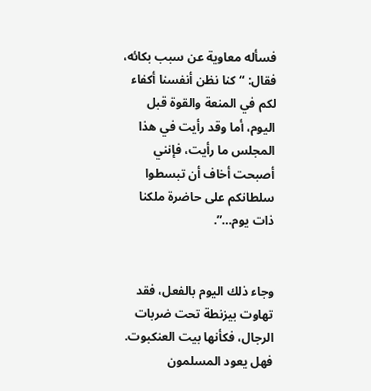فسأله معاوية عن سبب بكائه، فقال: “كنا نظن أنفسنا أكفاء لكم في المنعة والقوة قبل اليوم، أما وقد رأيت في هذا المجلس ما رأيت، فإنني أصبحت أخاف أن تبسطوا سلطانكم على حاضرة ملكنا ذات يوم…”.


وجاء ذلك اليوم بالفعل، فقد تهاوت بيزنطة تحت ضربات الرجال، فكأنها بيت العنكبوت. فهل يعود المسلمون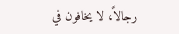رجالاً، لا يخافون في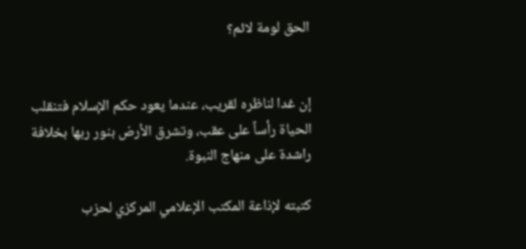الحق لومة لائم؟


إن غدا لناظره لقريب، عندما يعود حكم الإسلام فتنقلب الحياة رأساً على عقب، وتشرق الأرض بنور ربها بخلافة راشدة على منهاج النبوة.

كتبته لإذاعة المكتب الإعلامي المركزي لحزب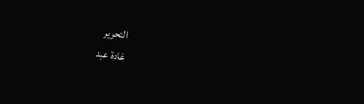التحرير
غادة عبد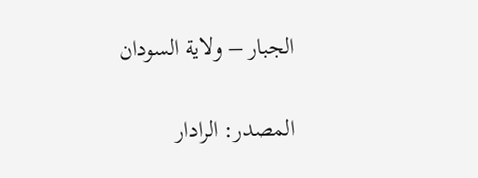الجبار – ولاية السودان

المصدر: الرادار